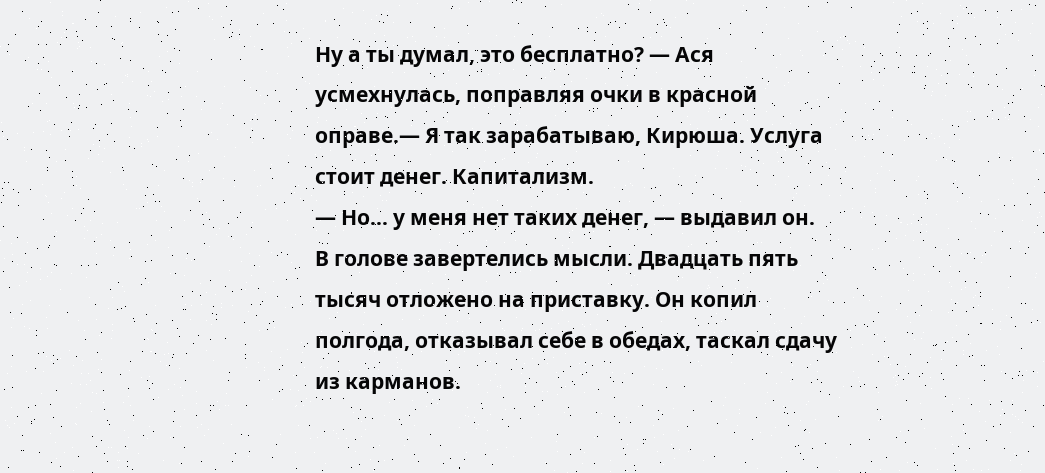Ну а ты думал, это бесплатно? — Ася усмехнулась, поправляя очки в красной оправе.— Я так зарабатываю, Кирюша. Услуга стоит денег. Капитализм.
— Но... у меня нет таких денег, — выдавил он.
В голове завертелись мысли. Двадцать пять тысяч отложено на приставку. Он копил полгода, отказывал себе в обедах, таскал сдачу из карманов.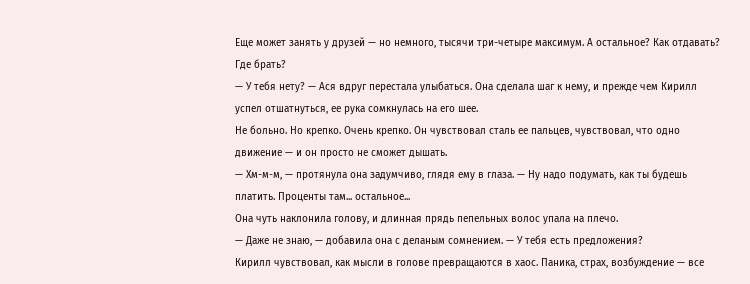Еще может занять у друзей — но немного, тысячи три-четыре максимум. А остальное? Как отдавать? Где брать?
— У тебя нету? — Ася вдруг перестала улыбаться. Она сделала шаг к нему, и прежде чем Кирилл успел отшатнуться, ее рука сомкнулась на его шее.
Не больно. Но крепко. Очень крепко. Он чувствовал сталь ее пальцев, чувствовал, что одно движение — и он просто не сможет дышать.
— Хм-м-м, — протянула она задумчиво, глядя ему в глаза. — Ну надо подумать, как ты будешь платить. Проценты там... остальное...
Она чуть наклонила голову, и длинная прядь пепельных волос упала на плечо.
— Даже не знаю, — добавила она с деланым сомнением. — У тебя есть предложения?
Кирилл чувствовал, как мысли в голове превращаются в хаос. Паника, страх, возбуждение — все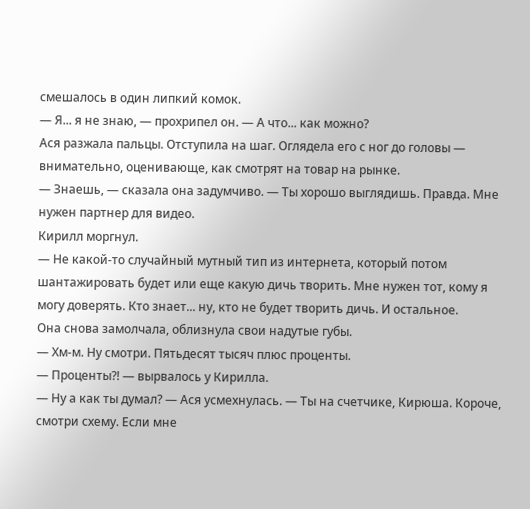смешалось в один липкий комок.
— Я... я не знаю, — прохрипел он. — А что... как можно?
Ася разжала пальцы. Отступила на шаг. Оглядела его с ног до головы — внимательно, оценивающе, как смотрят на товар на рынке.
— Знаешь, — сказала она задумчиво. — Ты хорошо выглядишь. Правда. Мне нужен партнер для видео.
Кирилл моргнул.
— Не какой-то случайный мутный тип из интернета, который потом шантажировать будет или еще какую дичь творить. Мне нужен тот, кому я могу доверять. Кто знает... ну, кто не будет творить дичь. И остальное.
Она снова замолчала, облизнула свои надутые губы.
— Хм-м. Ну смотри. Пятьдесят тысяч плюс проценты.
— Проценты?! — вырвалось у Кирилла.
— Ну а как ты думал? — Ася усмехнулась. — Ты на счетчике, Кирюша. Короче, смотри схему. Если мне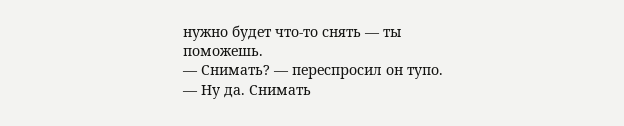нужно будет что-то снять — ты поможешь.
— Снимать? — переспросил он тупо.
— Ну да. Снимать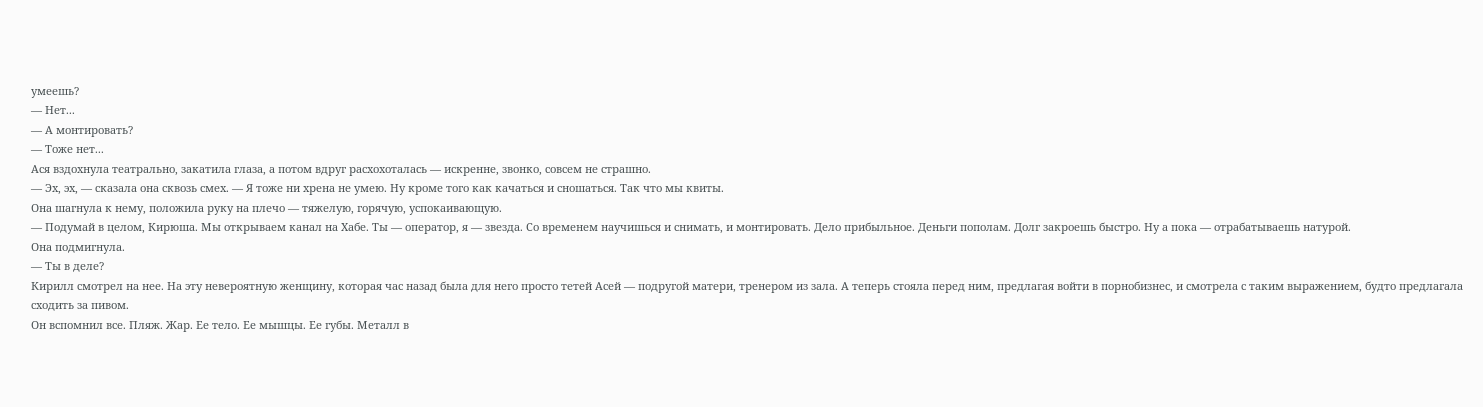умеешь?
— Нет...
— А монтировать?
— Тоже нет...
Ася вздохнула театрально, закатила глаза, а потом вдруг расхохоталась — искренне, звонко, совсем не страшно.
— Эх, эх, — сказала она сквозь смех. — Я тоже ни хрена не умею. Ну кроме того как качаться и сношаться. Так что мы квиты.
Она шагнула к нему, положила руку на плечо — тяжелую, горячую, успокаивающую.
— Подумай в целом, Кирюша. Мы открываем канал на Хабе. Ты — оператор, я — звезда. Со временем научишься и снимать, и монтировать. Дело прибыльное. Деньги пополам. Долг закроешь быстро. Ну а пока — отрабатываешь натурой.
Она подмигнула.
— Ты в деле?
Кирилл смотрел на нее. На эту невероятную женщину, которая час назад была для него просто тетей Асей — подругой матери, тренером из зала. А теперь стояла перед ним, предлагая войти в порнобизнес, и смотрела с таким выражением, будто предлагала сходить за пивом.
Он вспомнил все. Пляж. Жар. Ее тело. Ее мышцы. Ее губы. Металл в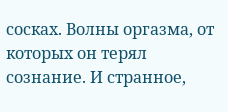сосках. Волны оргазма, от которых он терял сознание. И странное,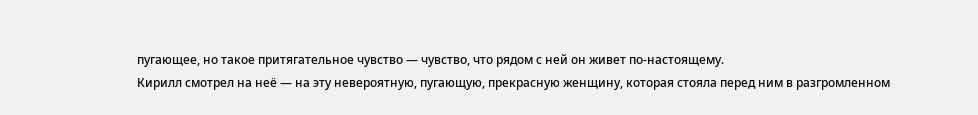пугающее, но такое притягательное чувство — чувство, что рядом с ней он живет по-настоящему.
Кирилл смотрел на неё — на эту невероятную, пугающую, прекрасную женщину, которая стояла перед ним в разгромленном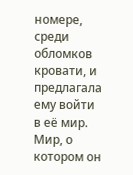номере, среди обломков кровати, и предлагала ему войти в её мир. Мир, о котором он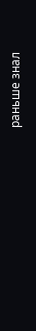раньше знал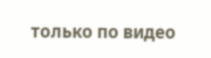только по видео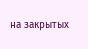на закрытых